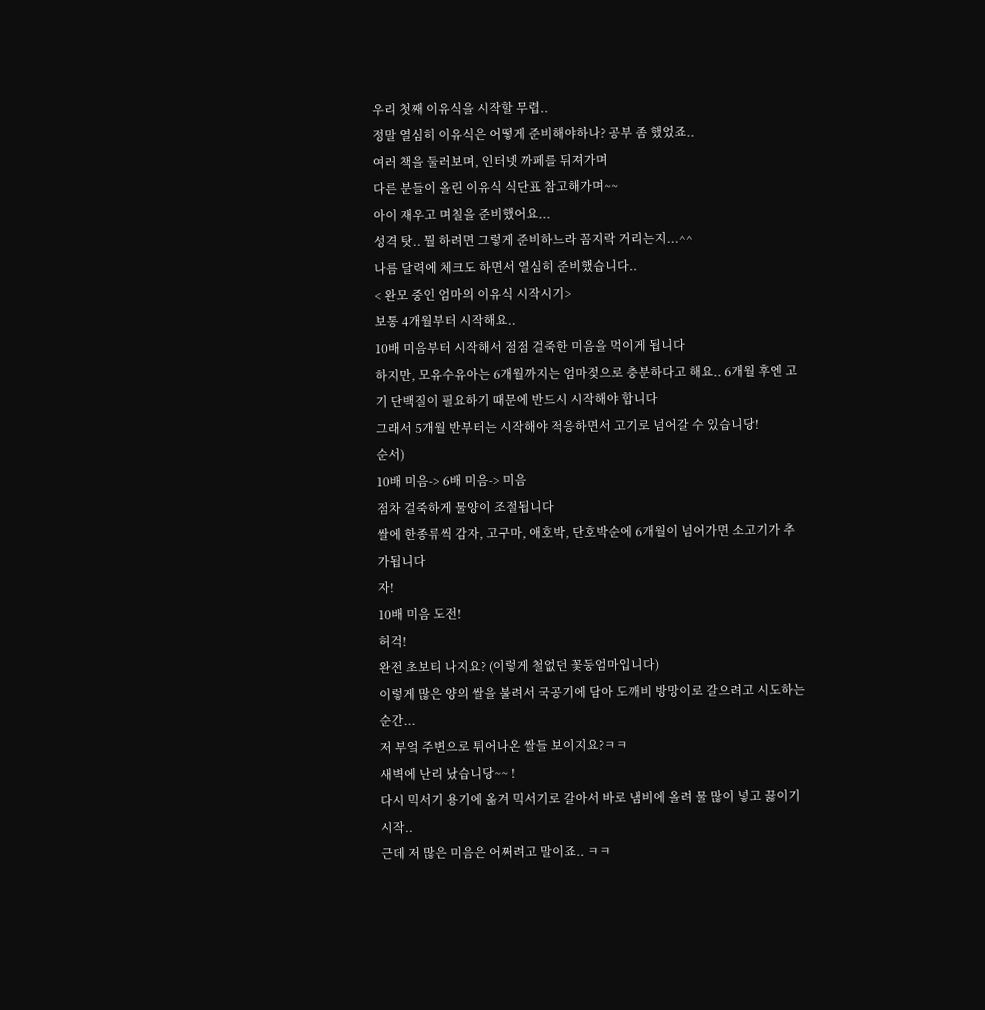우리 첫째 이유식을 시작할 무렵..
정말 열심히 이유식은 어떻게 준비해야하나? 공부 좀 했었죠..
여러 책을 둘러보며, 인터넷 까페를 뒤져가며
다른 분들이 올린 이유식 식단표 참고해가며~~
아이 재우고 며칠을 준비했어요...
성격 탓.. 뭘 하려면 그렇게 준비하느라 꼼지락 거리는지...^^
나름 달력에 체크도 하면서 열심히 준비했습니다..
< 완모 중인 엄마의 이유식 시작시기>
보통 4개월부터 시작해요..
10배 미음부터 시작해서 점점 걸죽한 미음을 먹이게 됩니다
하지만, 모유수유아는 6개월까지는 엄마젖으로 충분하다고 해요.. 6개월 후엔 고기 단백질이 필요하기 때문에 반드시 시작해야 합니다
그래서 5개월 반부터는 시작해야 적응하면서 고기로 넘어갈 수 있습니당!
순서)
10배 미음-> 6배 미음-> 미음
점차 걸죽하게 물양이 조절됩니다
쌀에 한종류씩 감자, 고구마, 애호박, 단호박순에 6개월이 넘어가면 소고기가 추가됩니다
자!
10배 미음 도전!
허걱!
완전 초보티 나지요? (이렇게 철없던 꽃둥엄마입니다)
이렇게 많은 양의 쌀을 불려서 국공기에 담아 도깨비 방망이로 갈으려고 시도하는 순간...
저 부엌 주변으로 튀어나온 쌀들 보이지요?ㅋㅋ
새벽에 난리 났습니당~~ !
다시 믹서기 용기에 옮겨 믹서기로 갈아서 바로 냄비에 올려 물 많이 넣고 끓이기 시작..
근데 저 많은 미음은 어쩌려고 말이죠.. ㅋㅋ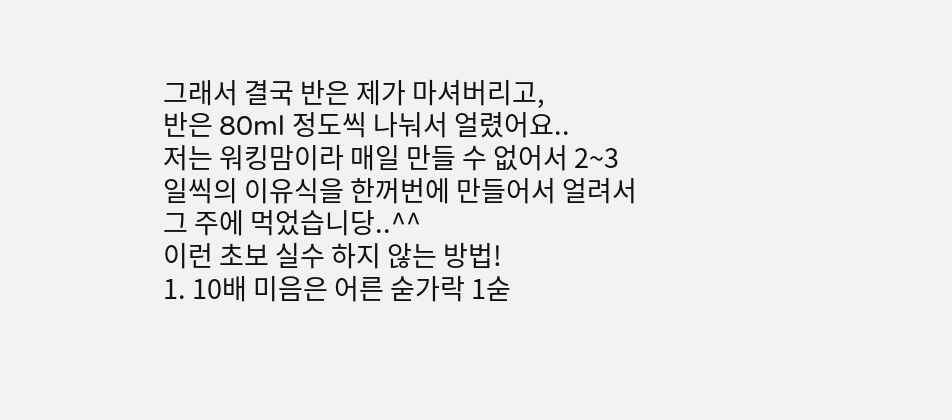그래서 결국 반은 제가 마셔버리고,
반은 80ml 정도씩 나눠서 얼렸어요..
저는 워킹맘이라 매일 만들 수 없어서 2~3일씩의 이유식을 한꺼번에 만들어서 얼려서 그 주에 먹었습니당..^^
이런 초보 실수 하지 않는 방법!
1. 10배 미음은 어른 숟가락 1숟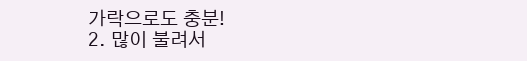가락으로도 충분!
2. 많이 불려서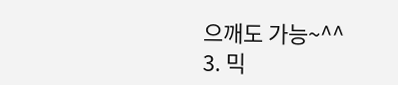으깨도 가능~^^
3. 믹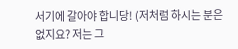서기에 갈아야 합니당! (저처럼 하시는 분은 없지요? 저는 그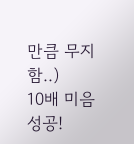만큼 무지함..)
10배 미음 성공!